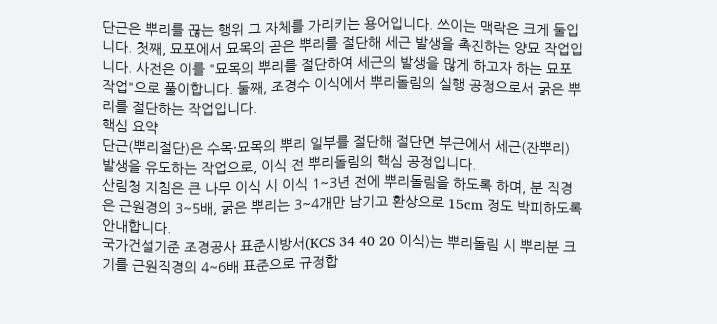단근은 뿌리를 끊는 행위 그 자체를 가리키는 용어입니다. 쓰이는 맥락은 크게 둘입니다. 첫째, 묘포에서 묘목의 곧은 뿌리를 절단해 세근 발생을 촉진하는 양묘 작업입니다. 사전은 이를 "묘목의 뿌리를 절단하여 세근의 발생을 많게 하고자 하는 묘포 작업"으로 풀이합니다. 둘째, 조경수 이식에서 뿌리돌림의 실행 공정으로서 굵은 뿌리를 절단하는 작업입니다.
핵심 요약
단근(뿌리절단)은 수목·묘목의 뿌리 일부를 절단해 절단면 부근에서 세근(잔뿌리) 발생을 유도하는 작업으로, 이식 전 뿌리돌림의 핵심 공정입니다.
산림청 지침은 큰 나무 이식 시 이식 1~3년 전에 뿌리돌림을 하도록 하며, 분 직경은 근원경의 3~5배, 굵은 뿌리는 3~4개만 남기고 환상으로 15cm 정도 박피하도록 안내합니다.
국가건설기준 조경공사 표준시방서(KCS 34 40 20 이식)는 뿌리돌림 시 뿌리분 크기를 근원직경의 4~6배 표준으로 규정합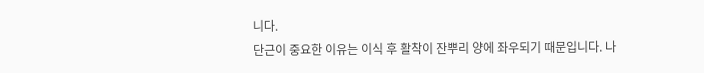니다.
단근이 중요한 이유는 이식 후 활착이 잔뿌리 양에 좌우되기 때문입니다. 나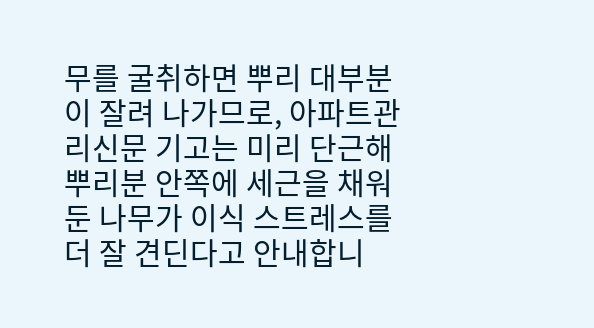무를 굴취하면 뿌리 대부분이 잘려 나가므로, 아파트관리신문 기고는 미리 단근해 뿌리분 안쪽에 세근을 채워 둔 나무가 이식 스트레스를 더 잘 견딘다고 안내합니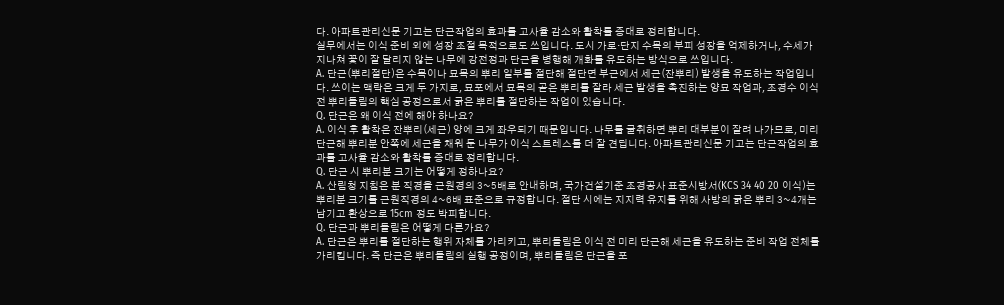다. 아파트관리신문 기고는 단근작업의 효과를 고사율 감소와 활착률 증대로 정리합니다.
실무에서는 이식 준비 외에 성장 조절 목적으로도 쓰입니다. 도시 가로·단지 수목의 부피 성장을 억제하거나, 수세가 지나쳐 꽃이 잘 달리지 않는 나무에 강전정과 단근을 병행해 개화를 유도하는 방식으로 쓰입니다.
A. 단근(뿌리절단)은 수목이나 묘목의 뿌리 일부를 절단해 절단면 부근에서 세근(잔뿌리) 발생을 유도하는 작업입니다. 쓰이는 맥락은 크게 두 가지로, 묘포에서 묘목의 곧은 뿌리를 잘라 세근 발생을 촉진하는 양묘 작업과, 조경수 이식 전 뿌리돌림의 핵심 공정으로서 굵은 뿌리를 절단하는 작업이 있습니다.
Q. 단근은 왜 이식 전에 해야 하나요?
A. 이식 후 활착은 잔뿌리(세근) 양에 크게 좌우되기 때문입니다. 나무를 굴취하면 뿌리 대부분이 잘려 나가므로, 미리 단근해 뿌리분 안쪽에 세근을 채워 둔 나무가 이식 스트레스를 더 잘 견딥니다. 아파트관리신문 기고는 단근작업의 효과를 고사율 감소와 활착률 증대로 정리합니다.
Q. 단근 시 뿌리분 크기는 어떻게 정하나요?
A. 산림청 지침은 분 직경을 근원경의 3~5배로 안내하며, 국가건설기준 조경공사 표준시방서(KCS 34 40 20 이식)는 뿌리분 크기를 근원직경의 4~6배 표준으로 규정합니다. 절단 시에는 지지력 유지를 위해 사방의 굵은 뿌리 3~4개는 남기고 환상으로 15cm 정도 박피합니다.
Q. 단근과 뿌리돌림은 어떻게 다른가요?
A. 단근은 뿌리를 절단하는 행위 자체를 가리키고, 뿌리돌림은 이식 전 미리 단근해 세근을 유도하는 준비 작업 전체를 가리킵니다. 즉 단근은 뿌리돌림의 실행 공정이며, 뿌리돌림은 단근을 포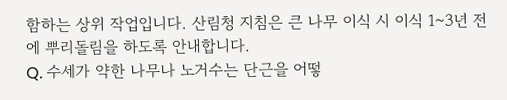함하는 상위 작업입니다. 산림청 지침은 큰 나무 이식 시 이식 1~3년 전에 뿌리돌림을 하도록 안내합니다.
Q. 수세가 약한 나무나 노거수는 단근을 어떻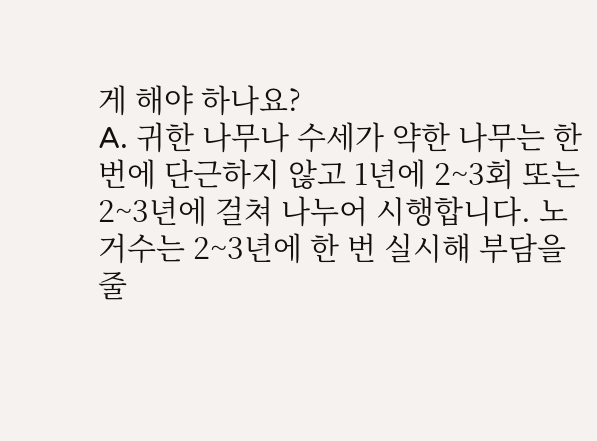게 해야 하나요?
A. 귀한 나무나 수세가 약한 나무는 한 번에 단근하지 않고 1년에 2~3회 또는 2~3년에 걸쳐 나누어 시행합니다. 노거수는 2~3년에 한 번 실시해 부담을 줄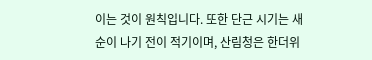이는 것이 원칙입니다. 또한 단근 시기는 새순이 나기 전이 적기이며, 산림청은 한더위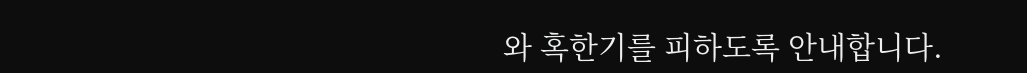와 혹한기를 피하도록 안내합니다.